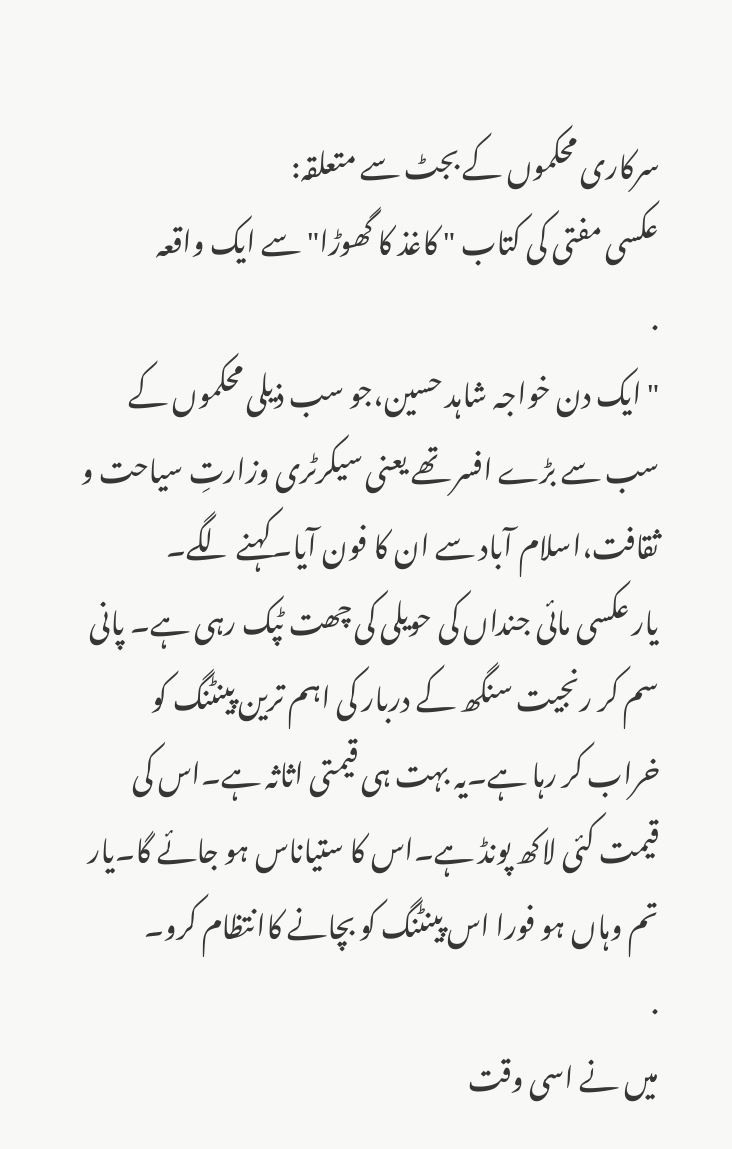سرکاری محکموں کے بجٹ سے متعلقہ:
عکسی مفتی کی کتاب " کاغذ کا گھوڑا" سے ایک واقعہ
.
" ایک دن خواجہ شاہد حسین،جو سب ذیلی محکموں کے سب سے بڑے افسر تھے یعنی سیکرٹری وزارتِ سیاحت و ثقافت،اسلام آباد سے ان کا فون آیا۔کہنے لگے۔
یار عکسی مائی جنداں کی حویلی کی چھت ٹپک رہی ہے۔ پانی سم کر رنجیت سنگھ کے دربار کی اہم ترین پینٹنگ کو خراب کر رہا ہے۔یہ بہت ہی قیمتی اثاثہ ہے۔اس کی قیمت کئی لاکھ پونڈ ہے۔اس کا ستیاناس ہو جائے گا۔یار تم وہاں ہو فورا اس پینٹنگ کو بچانے کاانتظام کرو۔
.
میں نے اسی وقت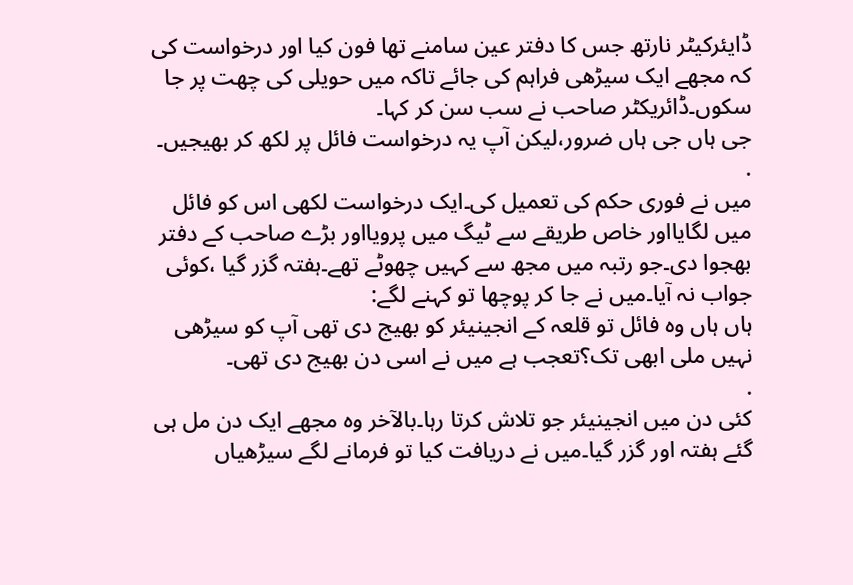ڈایئرکیٹر نارتھ جس کا دفتر عین سامنے تھا فون کیا اور درخواست کی کہ مجھے ایک سیڑھی فراہم کی جائے تاکہ میں حویلی کی چھت پر جا سکوں۔ڈائریکٹر صاحب نے سب سن کر کہا۔
جی ہاں جی ہاں ضرور،لیکن آپ یہ درخواست فائل پر لکھ کر بھیجیں۔
.
میں نے فوری حکم کی تعمیل کی۔ایک درخواست لکھی اس کو فائل میں لگایااور خاص طریقے سے ٹیگ میں پرویااور بڑے صاحب کے دفتر بھجوا دی۔جو رتبہ میں مجھ سے کہیں چھوٹے تھے۔ہفتہ گزر گیا ،کوئی جواب نہ آیا۔میں نے جا کر پوچھا تو کہنے لگے:
ہاں ہاں وہ فائل تو قلعہ کے انجینیئر کو بھیج دی تھی آپ کو سیڑھی نہیں ملی ابھی تک؟تعجب ہے میں نے اسی دن بھیج دی تھی۔
.
کئی دن میں انجینیئر جو تلاش کرتا رہا۔بالآخر وہ مجھے ایک دن مل ہی گئے ہفتہ اور گزر گیا۔میں نے دریافت کیا تو فرمانے لگے سیڑھیاں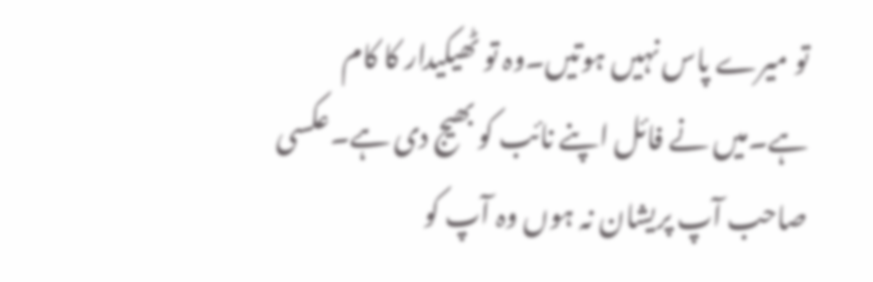تو میرے پاس نہیں ہوتیں۔وہ تو ٹھیکیدار کا کام ہے۔میں نے فائل اپنے نائب کو بھیج دی ہے۔عکسی صاحب آپ پریشان نہ ہوں وہ آپ کو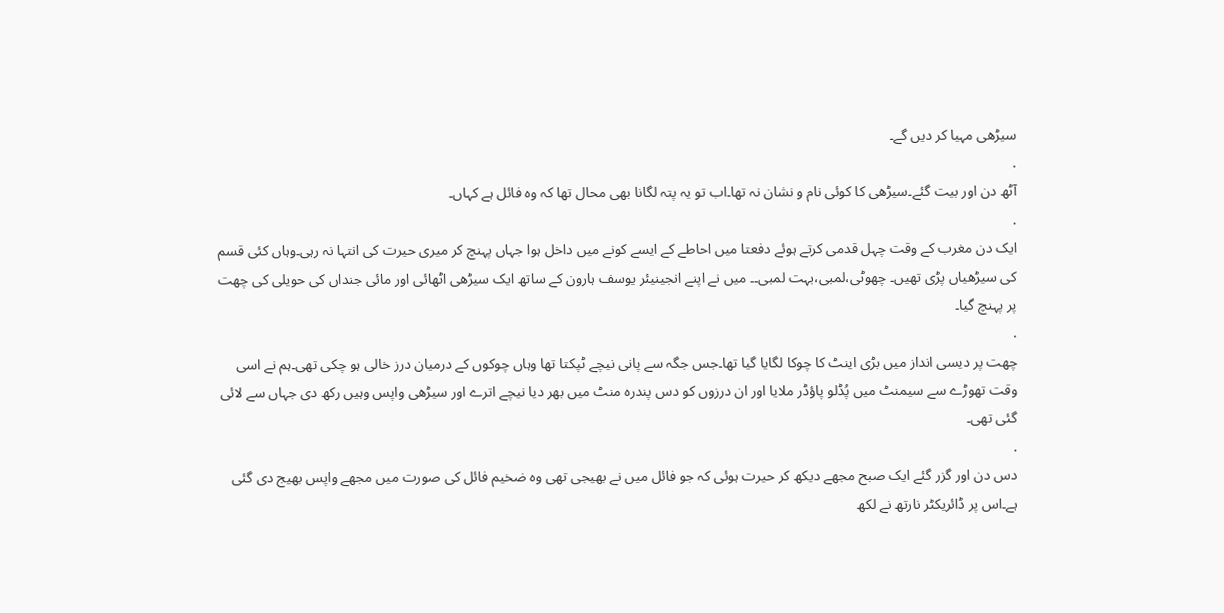سیڑھی مہیا کر دیں گے۔
.
آٹھ دن اور بیت گئے۔سیڑھی کا کوئی نام و نشان نہ تھا۔اب تو یہ پتہ لگانا بھی محال تھا کہ وہ فائل ہے کہاں۔
.
ایک دن مغرب کے وقت چہل قدمی کرتے ہوئے دفعتا میں احاطے کے ایسے کونے میں داخل ہوا جہاں پہنچ کر میری حیرت کی انتہا نہ رہی۔وہاں کئی قسم کی سیڑھیاں پڑی تھیں۔ چھوٹی،لمبی،بہت لمبی۔۔ میں نے اپنے انجینیئر یوسف ہارون کے ساتھ ایک سیڑھی اٹھائی اور مائی جنداں کی حویلی کی چھت پر پہنچ گیا۔
.
چھت پر دیسی انداز میں بڑی اینٹ کا چوکا لگایا گیا تھا۔جس جگہ سے پانی نیچے ٹپکتا تھا وہاں چوکوں کے درمیان درز خالی ہو چکی تھی۔ہم نے اسی وقت تھوڑے سے سیمنٹ میں پُڈلو پاؤڈر ملایا اور ان درزوں کو دس پندرہ منٹ میں بھر دیا نیچے اترے اور سیڑھی واپس وہیں رکھ دی جہاں سے لائی گئی تھی۔
.
دس دن اور گزر گئے ایک صبح مجھے دیکھ کر حیرت ہوئی کہ جو فائل میں نے بھیجی تھی وہ ضخیم فائل کی صورت میں مجھے واپس بھیج دی گئی ہے۔اس پر ڈائریکٹر نارتھ نے لکھ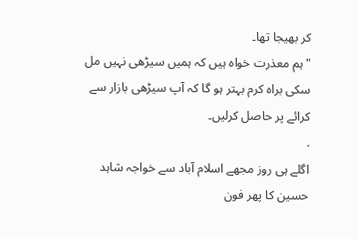کر بھیجا تھا۔
" ہم معذرت خواہ ہیں کہ ہمیں سیڑھی نہیں مل سکی براہ کرم بہتر ہو گا کہ آپ سیڑھی بازار سے کرائے پر حاصل کرلیں۔
.
اگلے ہی روز مجھے اسلام آباد سے خواجہ شاہد حسین کا پھر فون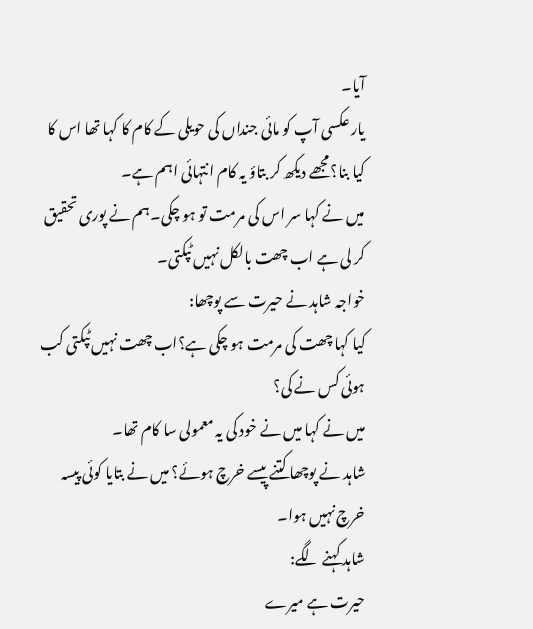آیا۔
یار عکسی آپ کو مائی جنداں کی حویلی کے کام کا کہا تھا اس کا کیا بنا؟مجھے دیکھ کر بتاؤ یہ کام انتہائی اہم ہے۔
میں نے کہا سر اس کی مرمت تو ہو چکی۔ہم نے پوری تحقیق کر لی ہے اب چھت بالکل نہیں ٹپکتی۔
خواجہ شاہد نے حیرت سے پوچھا:
کیا کہا چھت کی مرمت ہو چکی ہے؟اب چھت نہیں ٹپکتی کب ہوئی کس نے کی؟
میں نے کہا میں نے خود کی یہ معمولی سا کام تھا۔
شاہد نے پوچھا کتنے پیسے خرچ ہوئے؟ میں نے بتایا کوئی پیسہ خرچ نہیں ہوا۔
شاہد کہنے لگے:
حیرت ہے میرے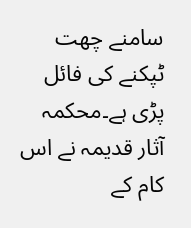سامنے چھت ٹپکنے کی فائل پڑی ہے۔محکمہ آثار قدیمہ نے اس کام کے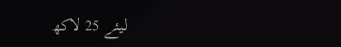لیئے 25 لاکھ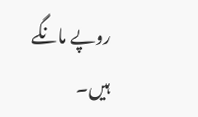روپے مانگے ہیں۔